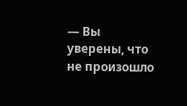— Вы уверены, что не произошло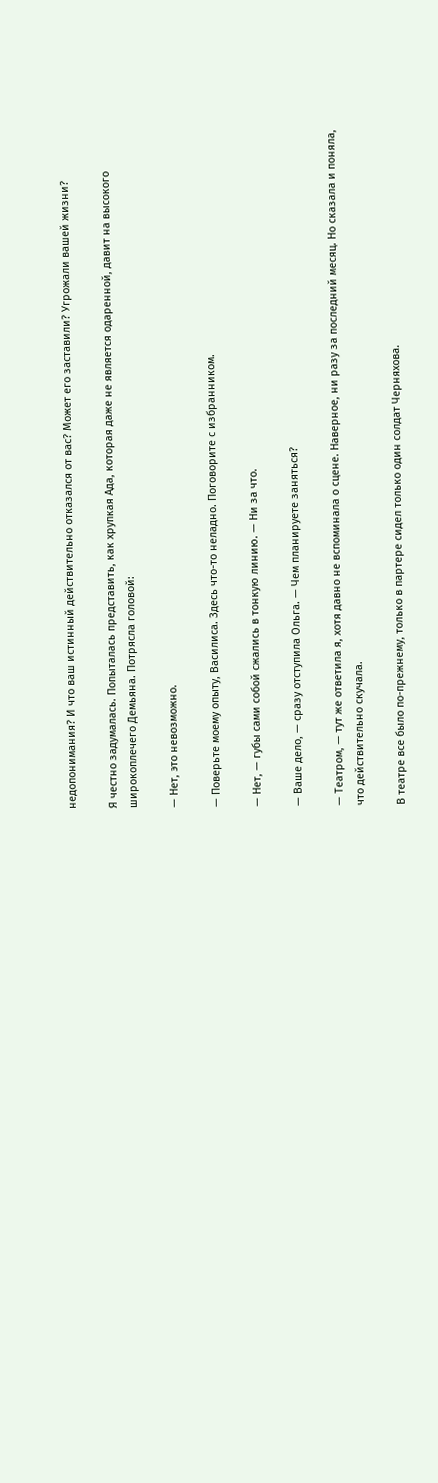недопонимания? И что ваш истинный действительно отказался от вас? Может его заставили? Угрожали вашей жизни?

Я честно задумалась. Попыталась представить, как хрупкая Ада, которая даже не является одаренной, давит на высокого широкоплечего Демьяна. Потрясла головой:

— Нет, это невозможно.

— Поверьте моему опыту, Василиса. Здесь что-то неладно. Поговорите с избранником.

— Нет, — губы сами собой сжались в тонкую линию. — Ни за что.

— Ваше дело, — сразу отступила Ольга. — Чем планируете заняться?

— Театром, — тут же ответила я, хотя давно не вспоминала о сцене. Наверное, ни разу за последний месяц. Но сказала и поняла, что действительно скучала.

В театре все было по-прежнему, только в партере сидел только один солдат Черняхова.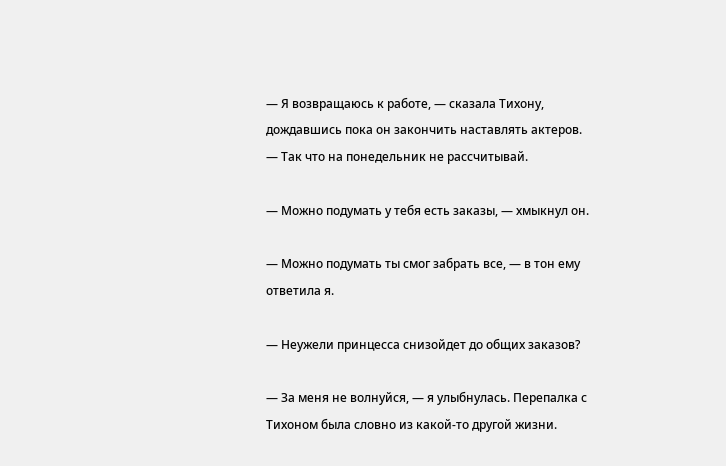— Я возвращаюсь к работе, — сказала Тихону, дождавшись пока он закончить наставлять актеров. — Так что на понедельник не рассчитывай.

— Можно подумать у тебя есть заказы, — хмыкнул он.

— Можно подумать ты смог забрать все, — в тон ему ответила я.

— Неужели принцесса снизойдет до общих заказов?

— За меня не волнуйся, — я улыбнулась. Перепалка с Тихоном была словно из какой-то другой жизни.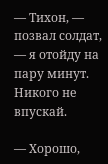— Тихон, — позвал солдат, — я отойду на пару минут. Никого не впускай.

— Хорошо,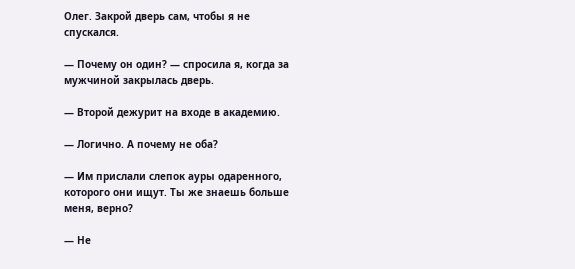Олег. Закрой дверь сам, чтобы я не спускался.

— Почему он один? — спросила я, когда за мужчиной закрылась дверь.

— Второй дежурит на входе в академию.

— Логично. А почему не оба?

— Им прислали слепок ауры одаренного, которого они ищут. Ты же знаешь больше меня, верно?

— Не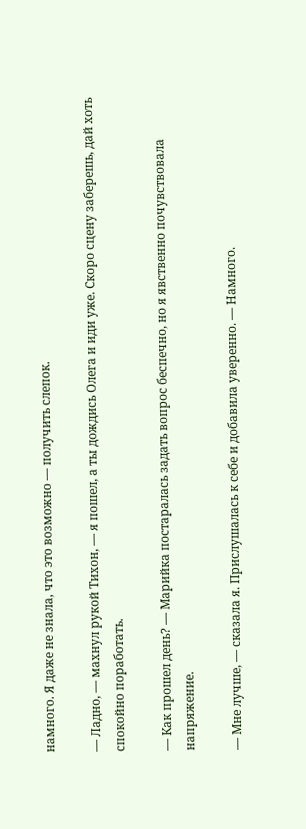намного. Я даже не знала, что это возможно — получить слепок.

— Ладно, — махнул рукой Тихон, — я пошел, а ты дождись Олега и иди уже. Скоро сцену заберешь, дай хоть спокойно поработать.

— Как прошел день? — Марийка постаралась задать вопрос беспечно, но я явственно почувствовала напряжение.

— Мне лучше, — сказала я. Прислушалась к себе и добавила уверенно. — Намного.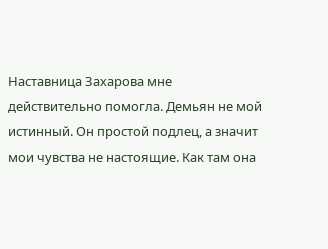Наставница Захарова мне действительно помогла. Демьян не мой истинный. Он простой подлец, а значит мои чувства не настоящие. Как там она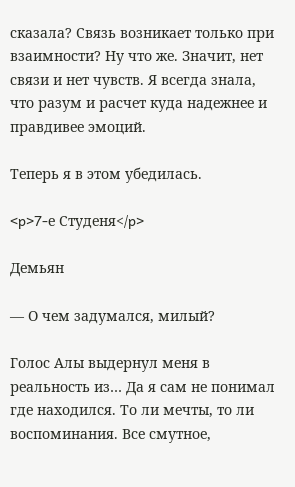сказала? Связь возникает только при взаимности? Ну что же. Значит, нет связи и нет чувств. Я всегда знала, что разум и расчет куда надежнее и правдивее эмоций.

Теперь я в этом убедилась.

<p>7-е Студеня</p>

Демьян

— О чем задумался, милый?

Голос Алы выдернул меня в реальность из… Да я сам не понимал где находился. То ли мечты, то ли воспоминания. Все смутное,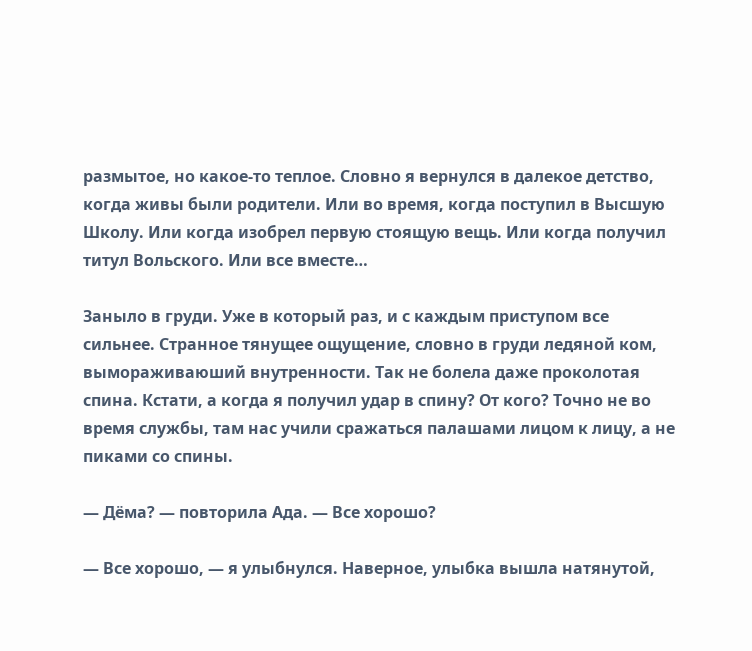размытое, но какое-то теплое. Словно я вернулся в далекое детство, когда живы были родители. Или во время, когда поступил в Высшую Школу. Или когда изобрел первую стоящую вещь. Или когда получил титул Вольского. Или все вместе…

Заныло в груди. Уже в который раз, и с каждым приступом все сильнее. Странное тянущее ощущение, словно в груди ледяной ком, вымораживаюший внутренности. Так не болела даже проколотая спина. Кстати, а когда я получил удар в спину? От кого? Точно не во время службы, там нас учили сражаться палашами лицом к лицу, а не пиками со спины.

— Дёма? — повторила Ада. — Все хорошо?

— Все хорошо, — я улыбнулся. Наверное, улыбка вышла натянутой,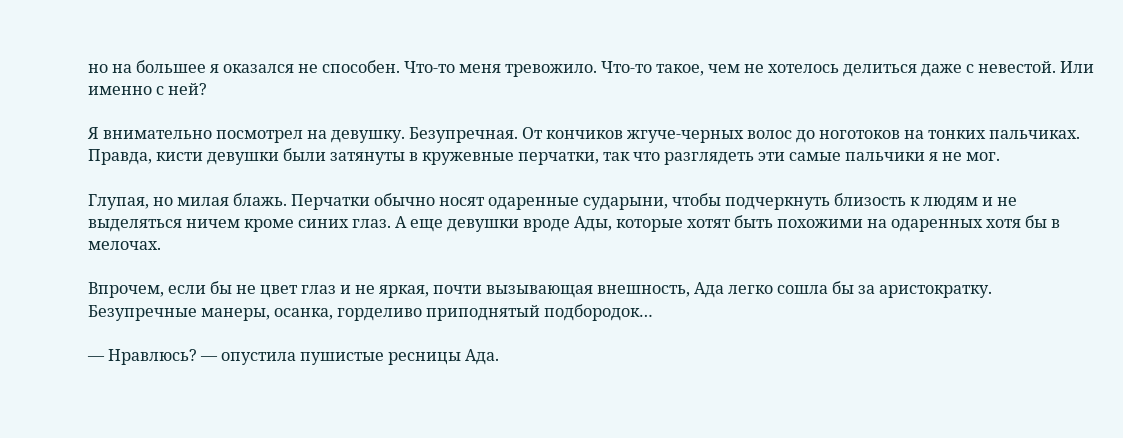но на большее я оказался не способен. Что-то меня тревожило. Что-то такое, чем не хотелось делиться даже с невестой. Или именно с ней?

Я внимательно посмотрел на девушку. Безупречная. От кончиков жгуче-черных волос до ноготоков на тонких пальчиках. Правда, кисти девушки были затянуты в кружевные перчатки, так что разглядеть эти самые пальчики я не мог.

Глупая, но милая блажь. Перчатки обычно носят одаренные сударыни, чтобы подчеркнуть близость к людям и не выделяться ничем кроме синих глаз. А еще девушки вроде Ады, которые хотят быть похожими на одаренных хотя бы в мелочах.

Впрочем, если бы не цвет глаз и не яркая, почти вызывающая внешность, Ада легко сошла бы за аристократку. Безупречные манеры, осанка, горделиво приподнятый подбородок…

— Нравлюсь? — опустила пушистые ресницы Ада.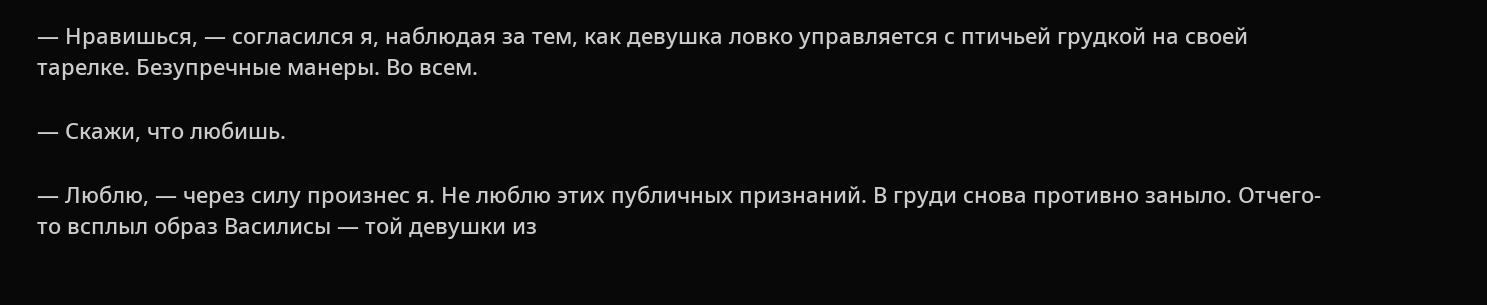— Нравишься, — согласился я, наблюдая за тем, как девушка ловко управляется с птичьей грудкой на своей тарелке. Безупречные манеры. Во всем.

— Скажи, что любишь.

— Люблю, — через силу произнес я. Не люблю этих публичных признаний. В груди снова противно заныло. Отчего-то всплыл образ Василисы — той девушки из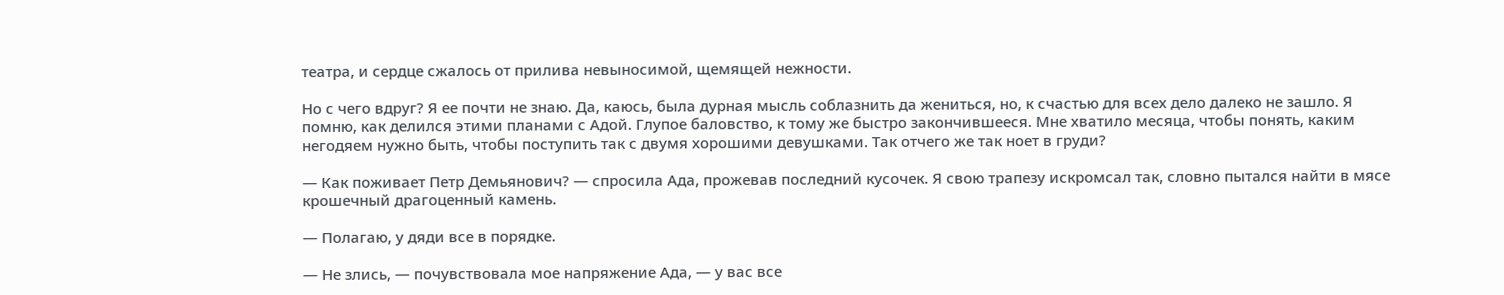театра, и сердце сжалось от прилива невыносимой, щемящей нежности.

Но с чего вдруг? Я ее почти не знаю. Да, каюсь, была дурная мысль соблазнить да жениться, но, к счастью для всех дело далеко не зашло. Я помню, как делился этими планами с Адой. Глупое баловство, к тому же быстро закончившееся. Мне хватило месяца, чтобы понять, каким негодяем нужно быть, чтобы поступить так с двумя хорошими девушками. Так отчего же так ноет в груди?

— Как поживает Петр Демьянович? — спросила Ада, прожевав последний кусочек. Я свою трапезу искромсал так, словно пытался найти в мясе крошечный драгоценный камень.

— Полагаю, у дяди все в порядке.

— Не злись, — почувствовала мое напряжение Ада, — у вас все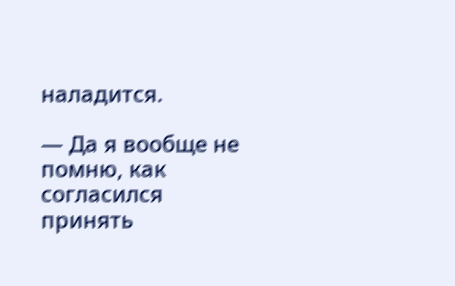наладится.

— Да я вообще не помню, как согласился принять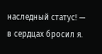наследный статус! — в сердцах бросил я.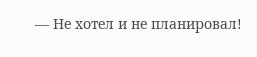— Не хотел и не планировал!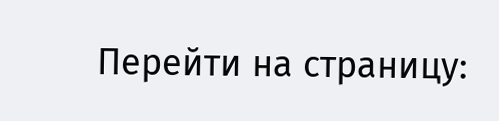Перейти на страницу: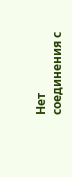Нет соединения с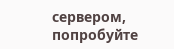сервером, попробуйте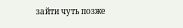зайти чуть позже